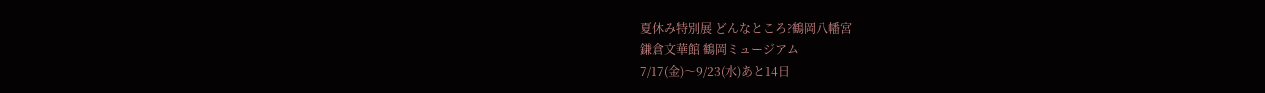夏休み特別展 どんなところ?鶴岡八幡宮
鎌倉文華館 鶴岡ミュージアム
7/17(金)〜9/23(水)あと14日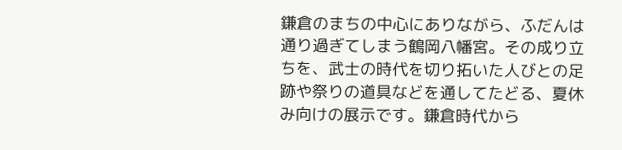鎌倉のまちの中心にありながら、ふだんは通り過ぎてしまう鶴岡八幡宮。その成り立ちを、武士の時代を切り拓いた人びとの足跡や祭りの道具などを通してたどる、夏休み向けの展示です。鎌倉時代から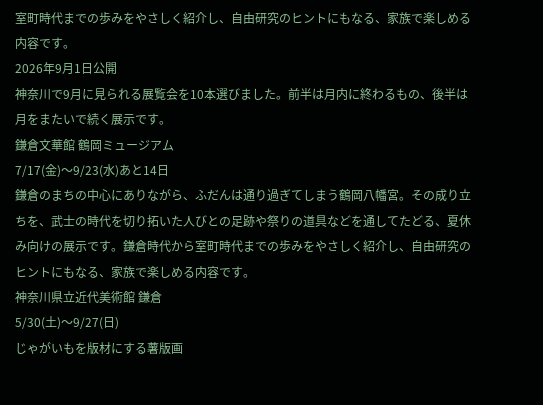室町時代までの歩みをやさしく紹介し、自由研究のヒントにもなる、家族で楽しめる内容です。
2026年9月1日公開
神奈川で9月に見られる展覧会を10本選びました。前半は月内に終わるもの、後半は月をまたいで続く展示です。
鎌倉文華館 鶴岡ミュージアム
7/17(金)〜9/23(水)あと14日
鎌倉のまちの中心にありながら、ふだんは通り過ぎてしまう鶴岡八幡宮。その成り立ちを、武士の時代を切り拓いた人びとの足跡や祭りの道具などを通してたどる、夏休み向けの展示です。鎌倉時代から室町時代までの歩みをやさしく紹介し、自由研究のヒントにもなる、家族で楽しめる内容です。
神奈川県立近代美術館 鎌倉
5/30(土)〜9/27(日)
じゃがいもを版材にする薯版画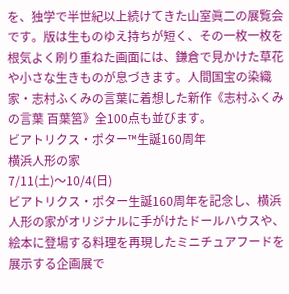を、独学で半世紀以上続けてきた山室眞二の展覧会です。版は生ものゆえ持ちが短く、その一枚一枚を根気よく刷り重ねた画面には、鎌倉で見かけた草花や小さな生きものが息づきます。人間国宝の染織家・志村ふくみの言葉に着想した新作《志村ふくみの言葉 百葉筥》全100点も並びます。
ビアトリクス・ポター™生誕160周年
横浜人形の家
7/11(土)〜10/4(日)
ビアトリクス・ポター生誕160周年を記念し、横浜人形の家がオリジナルに手がけたドールハウスや、絵本に登場する料理を再現したミニチュアフードを展示する企画展で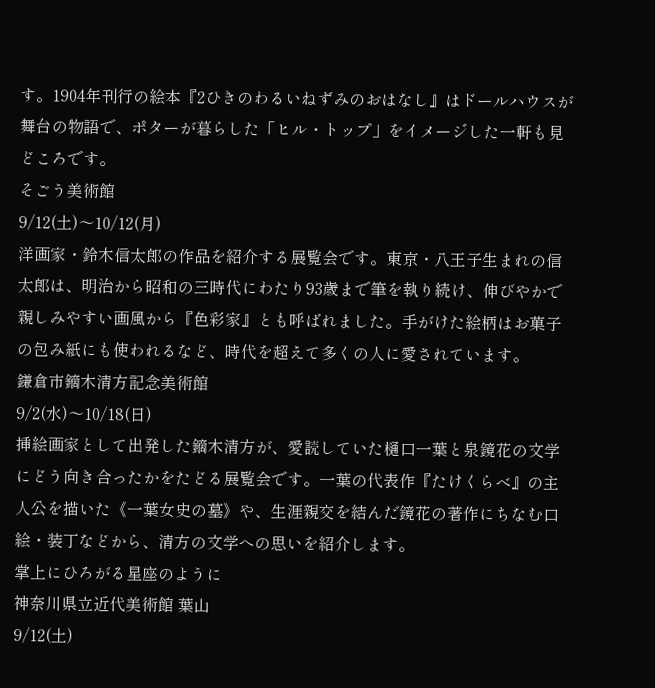す。1904年刊行の絵本『2ひきのわるいねずみのおはなし』はドールハウスが舞台の物語で、ポターが暮らした「ヒル・トップ」をイメージした一軒も見どころです。
そごう美術館
9/12(土)〜10/12(月)
洋画家・鈴木信太郎の作品を紹介する展覧会です。東京・八王子生まれの信太郎は、明治から昭和の三時代にわたり93歳まで筆を執り続け、伸びやかで親しみやすい画風から『色彩家』とも呼ばれました。手がけた絵柄はお菓子の包み紙にも使われるなど、時代を超えて多くの人に愛されています。
鎌倉市鏑木清方記念美術館
9/2(水)〜10/18(日)
挿絵画家として出発した鏑木清方が、愛読していた樋口一葉と泉鏡花の文学にどう向き合ったかをたどる展覧会です。一葉の代表作『たけくらべ』の主人公を描いた《一葉女史の墓》や、生涯親交を結んだ鏡花の著作にちなむ口絵・装丁などから、清方の文学への思いを紹介します。
掌上にひろがる星座のように
神奈川県立近代美術館 葉山
9/12(土)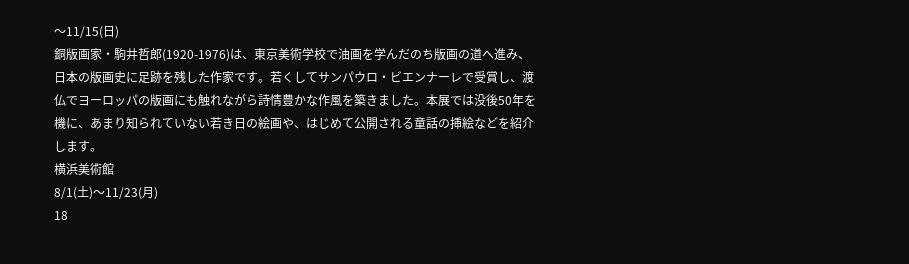〜11/15(日)
銅版画家・駒井哲郎(1920-1976)は、東京美術学校で油画を学んだのち版画の道へ進み、日本の版画史に足跡を残した作家です。若くしてサンパウロ・ビエンナーレで受賞し、渡仏でヨーロッパの版画にも触れながら詩情豊かな作風を築きました。本展では没後50年を機に、あまり知られていない若き日の絵画や、はじめて公開される童話の挿絵などを紹介します。
横浜美術館
8/1(土)〜11/23(月)
18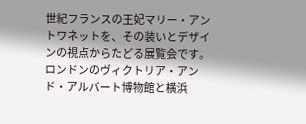世紀フランスの王妃マリー・アントワネットを、その装いとデザインの視点からたどる展覧会です。ロンドンのヴィクトリア・アンド・アルバート博物館と横浜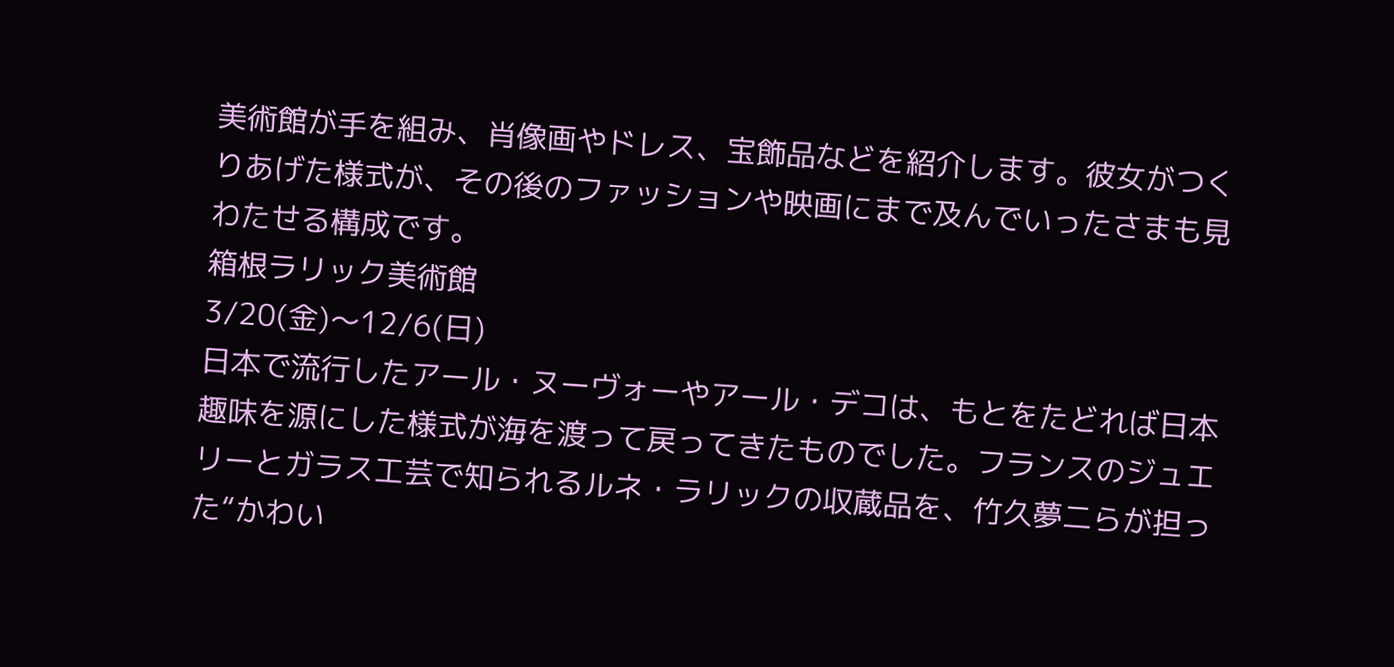美術館が手を組み、肖像画やドレス、宝飾品などを紹介します。彼女がつくりあげた様式が、その後のファッションや映画にまで及んでいったさまも見わたせる構成です。
箱根ラリック美術館
3/20(金)〜12/6(日)
日本で流行したアール・ヌーヴォーやアール・デコは、もとをたどれば日本趣味を源にした様式が海を渡って戻ってきたものでした。フランスのジュエリーとガラス工芸で知られるルネ・ラリックの収蔵品を、竹久夢二らが担った“かわい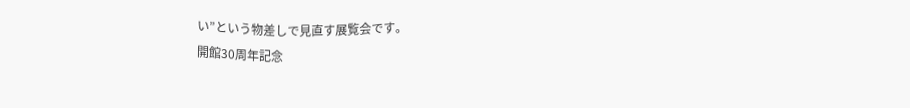い”という物差しで見直す展覧会です。
開館30周年記念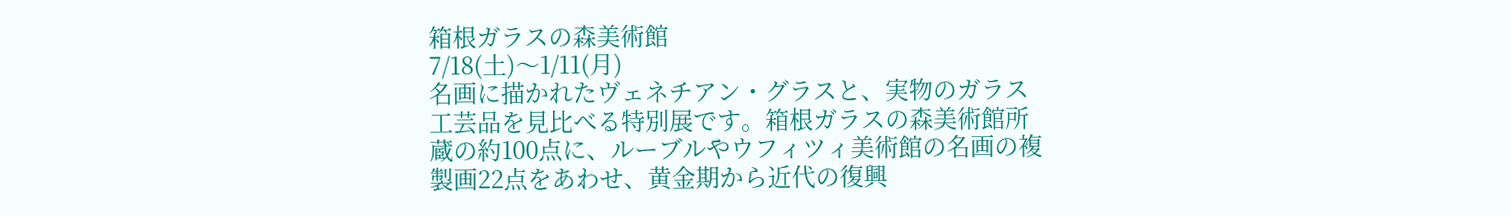箱根ガラスの森美術館
7/18(土)〜1/11(月)
名画に描かれたヴェネチアン・グラスと、実物のガラス工芸品を見比べる特別展です。箱根ガラスの森美術館所蔵の約100点に、ルーブルやウフィツィ美術館の名画の複製画22点をあわせ、黄金期から近代の復興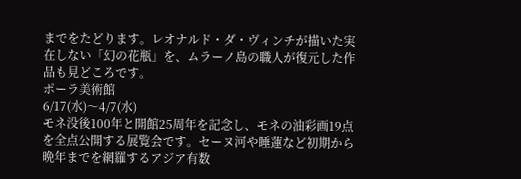までをたどります。レオナルド・ダ・ヴィンチが描いた実在しない「幻の花瓶」を、ムラーノ島の職人が復元した作品も見どころです。
ポーラ美術館
6/17(水)〜4/7(水)
モネ没後100年と開館25周年を記念し、モネの油彩画19点を全点公開する展覧会です。セーヌ河や睡蓮など初期から晩年までを網羅するアジア有数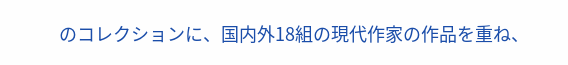のコレクションに、国内外18組の現代作家の作品を重ね、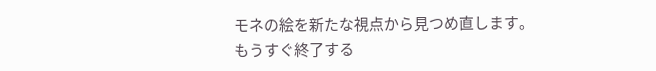モネの絵を新たな視点から見つめ直します。
もうすぐ終了する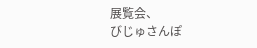展覧会、
びじゅさんぽ